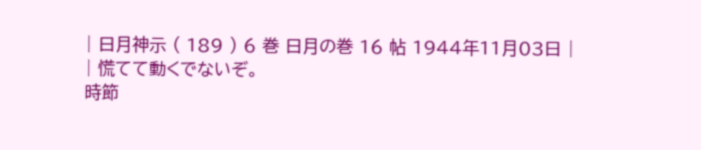| 日月神示 ( 189 ) 6 巻 日月の巻 16 帖 1944年11月03日 |
| 慌てて動くでないぞ。
時節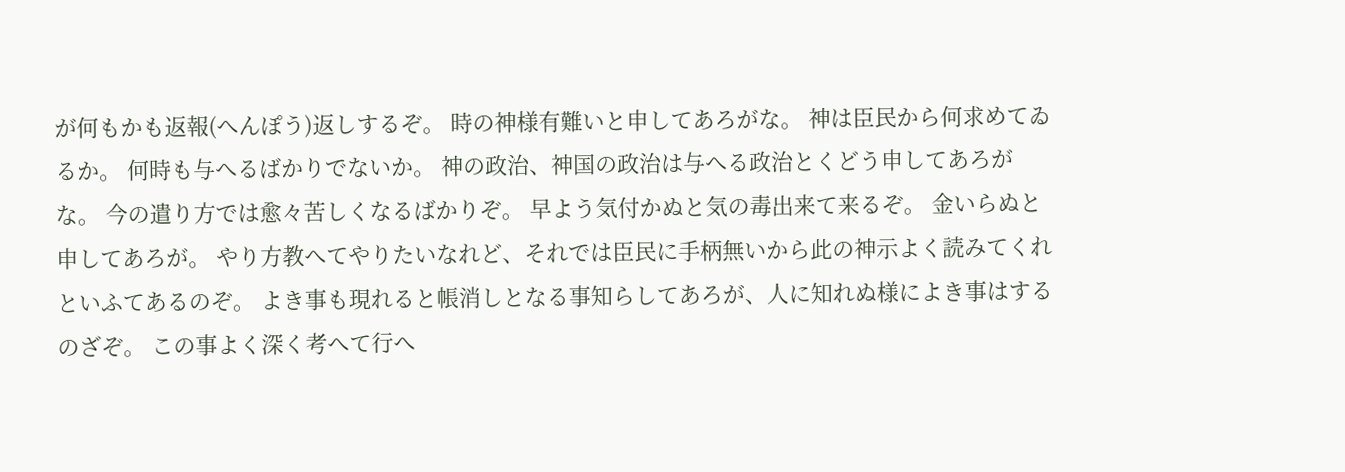が何もかも返報(へんぽう)返しするぞ。 時の神様有難いと申してあろがな。 神は臣民から何求めてゐるか。 何時も与へるばかりでないか。 神の政治、神国の政治は与へる政治とくどう申してあろがな。 今の遣り方では愈々苦しくなるばかりぞ。 早よう気付かぬと気の毒出来て来るぞ。 金いらぬと申してあろが。 やり方教へてやりたいなれど、それでは臣民に手柄無いから此の神示よく読みてくれといふてあるのぞ。 よき事も現れると帳消しとなる事知らしてあろが、人に知れぬ様によき事はするのざぞ。 この事よく深く考へて行へ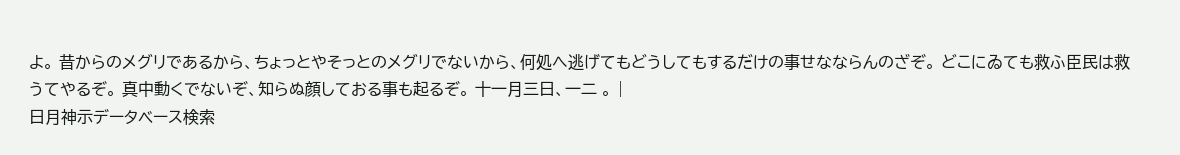よ。 昔からのメグリであるから、ちょっとやそっとのメグリでないから、何処へ逃げてもどうしてもするだけの事せなならんのざぞ。 どこにゐても救ふ臣民は救うてやるぞ。 真中動くでないぞ、知らぬ顔しておる事も起るぞ。 十一月三日、一二 。 |
日月神示データベース検索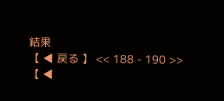結果
【 ◀ 戻る 】 << 188 - 190 >>
【 ◀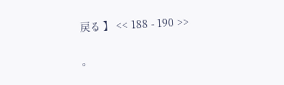戻る 】 << 188 - 190 >>

。